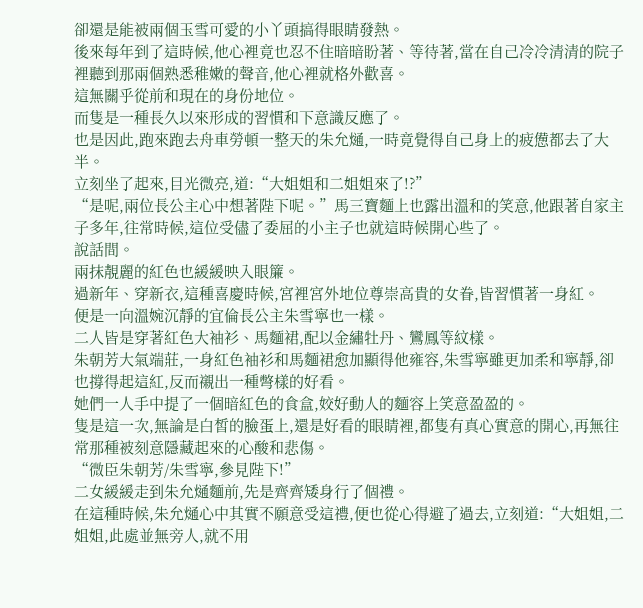卻還是能被兩個玉雪可愛的小丫頭搞得眼睛發熱。
後來每年到了這時候,他心裡竟也忍不住暗暗盼著、等待著,當在自己冷冷清清的院子裡聽到那兩個熟悉稚嫩的聲音,他心裡就格外歡喜。
這無關乎從前和現在的身份地位。
而隻是一種長久以來形成的習慣和下意識反應了。
也是因此,跑來跑去舟車勞頓一整天的朱允熥,一時竟覺得自己身上的疲憊都去了大半。
立刻坐了起來,目光微亮,道:“大姐姐和二姐姐來了!?”
“是呢,兩位長公主心中想著陛下呢。”馬三寶麵上也露出溫和的笑意,他跟著自家主子多年,往常時候,這位受儘了委屈的小主子也就這時候開心些了。
說話間。
兩抹靚麗的紅色也緩緩映入眼簾。
過新年、穿新衣,這種喜慶時候,宮裡宮外地位尊崇高貴的女眷,皆習慣著一身紅。
便是一向溫婉沉靜的宜倫長公主朱雪寧也一樣。
二人皆是穿著紅色大袖衫、馬麵裙,配以金繡牡丹、鸞鳳等紋樣。
朱朝芳大氣端莊,一身紅色袖衫和馬麵裙愈加顯得他雍容,朱雪寧雖更加柔和寧靜,卻也撐得起這紅,反而襯出一種彆樣的好看。
她們一人手中提了一個暗紅色的食盒,姣好動人的麵容上笑意盈盈的。
隻是這一次,無論是白皙的臉蛋上,還是好看的眼睛裡,都隻有真心實意的開心,再無往常那種被刻意隱藏起來的心酸和悲傷。
“微臣朱朝芳/朱雪寧,參見陛下!”
二女緩緩走到朱允熥麵前,先是齊齊矮身行了個禮。
在這種時候,朱允熥心中其實不願意受這禮,便也從心得避了過去,立刻道:“大姐姐,二姐姐,此處並無旁人,就不用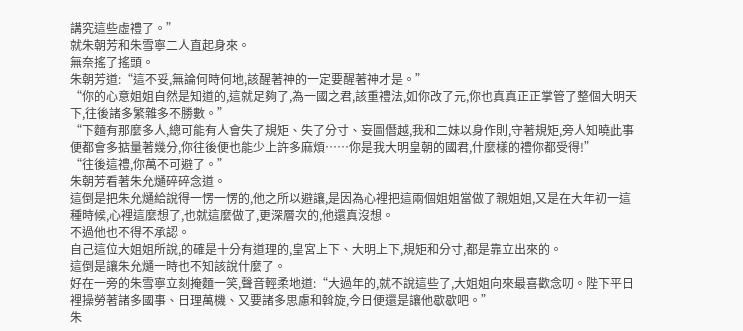講究這些虛禮了。”
就朱朝芳和朱雪寧二人直起身來。
無奈搖了搖頭。
朱朝芳道:“這不妥,無論何時何地,該醒著神的一定要醒著神才是。”
“你的心意姐姐自然是知道的,這就足夠了,為一國之君,該重禮法,如你改了元,你也真真正正掌管了整個大明天下,往後諸多繁雜多不勝數。”
“下麵有那麼多人,總可能有人會失了規矩、失了分寸、妄圖僭越,我和二妹以身作則,守著規矩,旁人知曉此事便都會多掂量著幾分,你往後便也能少上許多麻煩……你是我大明皇朝的國君,什麼樣的禮你都受得!”
“往後這禮,你萬不可避了。”
朱朝芳看著朱允熥碎碎念道。
這倒是把朱允熥給說得一愣一愣的,他之所以避讓,是因為心裡把這兩個姐姐當做了親姐姐,又是在大年初一這種時候,心裡這麼想了,也就這麼做了,更深層次的,他還真沒想。
不過他也不得不承認。
自己這位大姐姐所說,的確是十分有道理的,皇宮上下、大明上下,規矩和分寸,都是靠立出來的。
這倒是讓朱允熥一時也不知該說什麼了。
好在一旁的朱雪寧立刻掩麵一笑,聲音輕柔地道:“大過年的,就不說這些了,大姐姐向來最喜歡念叨。陛下平日裡操勞著諸多國事、日理萬機、又要諸多思慮和斡旋,今日便還是讓他歇歇吧。”
朱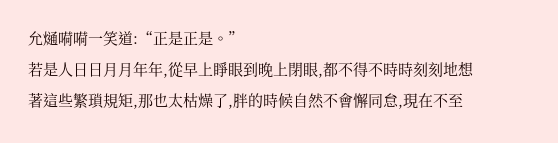允熥嗬嗬一笑道:“正是正是。”
若是人日日月月年年,從早上睜眼到晚上閉眼,都不得不時時刻刻地想著這些繁瑣規矩,那也太枯燥了,胖的時候自然不會懈同怠,現在不至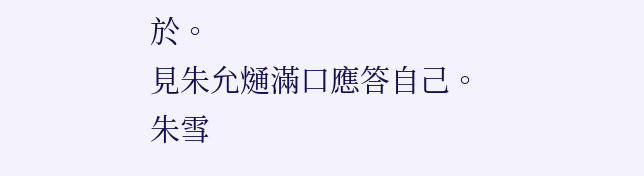於。
見朱允熥滿口應答自己。
朱雪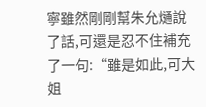寧雖然剛剛幫朱允熥說了話,可還是忍不住補充了一句:“雖是如此,可大姐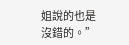姐說的也是沒錯的。”